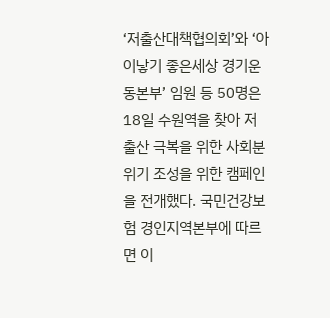‘저출산대책협의회’와 ‘아이낳기 좋은세상 경기운동본부’ 임원 등 50명은 18일 수원역을 찾아 저출산 극복을 위한 사회분위기 조성을 위한 캠페인을 전개했다. 국민건강보험 경인지역본부에 따르면 이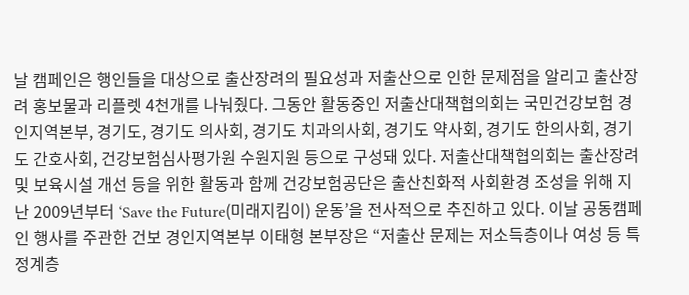날 캠페인은 행인들을 대상으로 출산장려의 필요성과 저출산으로 인한 문제점을 알리고 출산장려 홍보물과 리플렛 4천개를 나눠줬다. 그동안 활동중인 저출산대책협의회는 국민건강보험 경인지역본부, 경기도, 경기도 의사회, 경기도 치과의사회, 경기도 약사회, 경기도 한의사회, 경기도 간호사회, 건강보험심사평가원 수원지원 등으로 구성돼 있다. 저출산대책협의회는 출산장려 및 보육시설 개선 등을 위한 활동과 함께 건강보험공단은 출산친화적 사회환경 조성을 위해 지난 2009년부터 ‘Save the Future(미래지킴이) 운동’을 전사적으로 추진하고 있다. 이날 공동캠페인 행사를 주관한 건보 경인지역본부 이태형 본부장은 “저출산 문제는 저소득층이나 여성 등 특정계층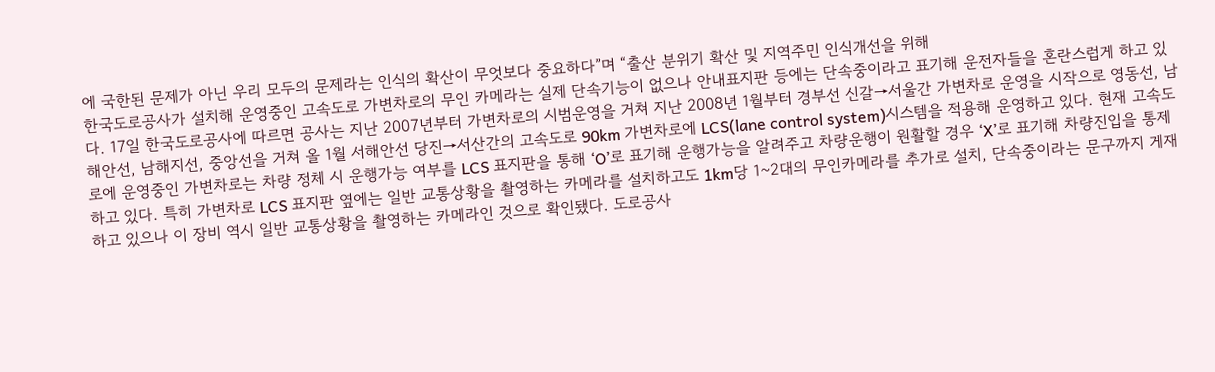에 국한된 문제가 아닌 우리 모두의 문제라는 인식의 확산이 무엇보다 중요하다”며 “출산 분위기 확산 및 지역주민 인식개선을 위해
한국도로공사가 설치해 운영중인 고속도로 가변차로의 무인 카메라는 실제 단속기능이 없으나 안내표지판 등에는 단속중이라고 표기해 운전자들을 혼란스럽게 하고 있다. 17일 한국도로공사에 따르면 공사는 지난 2007년부터 가변차로의 시범운영을 거쳐 지난 2008년 1월부터 경부선 신갈→서울간 가변차로 운영을 시작으로 영동선, 남해안선, 남해지선, 중앙선을 거쳐 올 1월 서해안선 당진→서산간의 고속도로 90km 가변차로에 LCS(lane control system)시스템을 적용해 운영하고 있다. 현재 고속도로에 운영중인 가변차로는 차량 정체 시 운행가능 여부를 LCS 표지판을 통해 ‘O’로 표기해 운행가능을 알려주고 차량운행이 원활할 경우 ‘X’로 표기해 차량진입을 통제하고 있다. 특히 가변차로 LCS 표지판 옆에는 일반 교통상황을 촬영하는 카메라를 설치하고도 1km당 1~2대의 무인카메라를 추가로 설치, 단속중이라는 문구까지 게재하고 있으나 이 장비 역시 일반 교통상황을 촬영하는 카메라인 것으로 확인됐다. 도로공사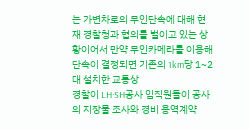는 가변차로의 무인단속에 대해 현재 경찰청과 협의를 벌이고 있는 상황이어서 만약 무인카메라를 이용해 단속이 결정되면 기존의 1km당 1~2대 설치한 교통상
경찰이 LH·SH공사 임직원들이 공사의 지장물 조사와 경비 용역계약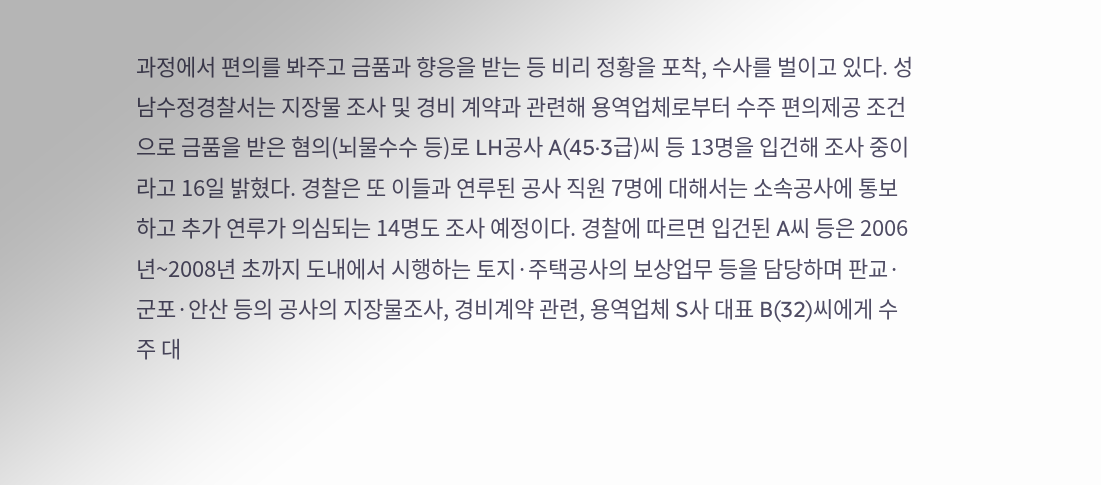과정에서 편의를 봐주고 금품과 향응을 받는 등 비리 정황을 포착, 수사를 벌이고 있다. 성남수정경찰서는 지장물 조사 및 경비 계약과 관련해 용역업체로부터 수주 편의제공 조건으로 금품을 받은 혐의(뇌물수수 등)로 LH공사 A(45·3급)씨 등 13명을 입건해 조사 중이라고 16일 밝혔다. 경찰은 또 이들과 연루된 공사 직원 7명에 대해서는 소속공사에 통보하고 추가 연루가 의심되는 14명도 조사 예정이다. 경찰에 따르면 입건된 A씨 등은 2006년~2008년 초까지 도내에서 시행하는 토지·주택공사의 보상업무 등을 담당하며 판교·군포·안산 등의 공사의 지장물조사, 경비계약 관련, 용역업체 S사 대표 B(32)씨에게 수주 대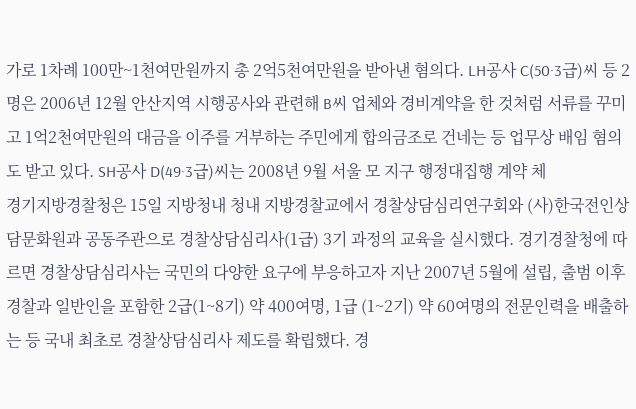가로 1차례 100만~1천여만원까지 총 2억5천여만원을 받아낸 혐의다. LH공사 C(50·3급)씨 등 2명은 2006년 12월 안산지역 시행공사와 관련해 B씨 업체와 경비계약을 한 것처럼 서류를 꾸미고 1억2천여만원의 대금을 이주를 거부하는 주민에게 합의금조로 건네는 등 업무상 배임 혐의도 받고 있다. SH공사 D(49·3급)씨는 2008년 9월 서울 모 지구 행정대집행 계약 체
경기지방경찰청은 15일 지방청내 청내 지방경찰교에서 경찰상담심리연구회와 (사)한국전인상담문화원과 공동주관으로 경찰상담심리사(1급) 3기 과정의 교육을 실시했다. 경기경찰청에 따르면 경찰상담심리사는 국민의 다양한 요구에 부응하고자 지난 2007년 5월에 설립, 출범 이후 경찰과 일반인을 포함한 2급(1~8기) 약 400여명, 1급 (1~2기) 약 60여명의 전문인력을 배출하는 등 국내 최초로 경찰상담심리사 제도를 확립했다. 경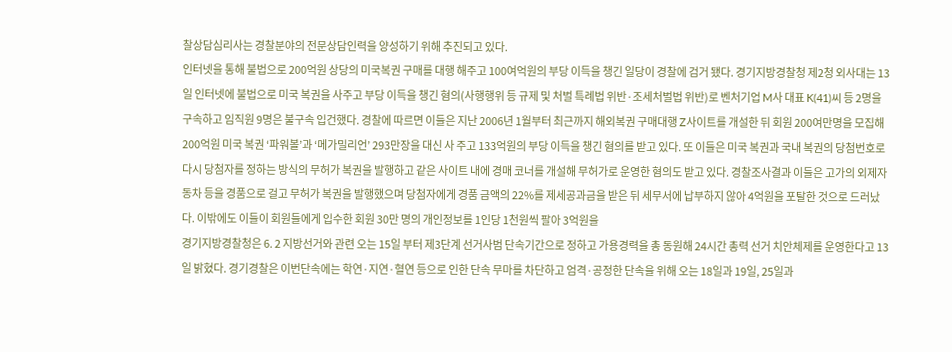찰상담심리사는 경찰분야의 전문상담인력을 양성하기 위해 추진되고 있다.
인터넷을 통해 불법으로 200억원 상당의 미국복권 구매를 대행 해주고 100여억원의 부당 이득을 챙긴 일당이 경찰에 검거 됐다. 경기지방경찰청 제2청 외사대는 13일 인터넷에 불법으로 미국 복권을 사주고 부당 이득을 챙긴 혐의(사행행위 등 규제 및 처벌 특례법 위반·조세처벌법 위반)로 벤처기업 M사 대표 K(41)씨 등 2명을 구속하고 임직원 9명은 불구속 입건했다. 경찰에 따르면 이들은 지난 2006년 1월부터 최근까지 해외복권 구매대행 Z사이트를 개설한 뒤 회원 200여만명을 모집해 200억원 미국 복권 ‘파워볼’과 ‘메가밀리언’ 293만장을 대신 사 주고 133억원의 부당 이득을 챙긴 혐의를 받고 있다. 또 이들은 미국 복권과 국내 복권의 당첨번호로 다시 당첨자를 정하는 방식의 무허가 복권을 발행하고 같은 사이트 내에 경매 코너를 개설해 무허가로 운영한 혐의도 받고 있다. 경찰조사결과 이들은 고가의 외제자동차 등을 경품으로 걸고 무허가 복권을 발행했으며 당첨자에게 경품 금액의 22%를 제세공과금을 받은 뒤 세무서에 납부하지 않아 4억원을 포탈한 것으로 드러났다. 이밖에도 이들이 회원들에게 입수한 회원 30만 명의 개인정보를 1인당 1천원씩 팔아 3억원을
경기지방경찰청은 6. 2 지방선거와 관련 오는 15일 부터 제3단계 선거사범 단속기간으로 정하고 가용경력을 총 동원해 24시간 총력 선거 치안체제를 운영한다고 13일 밝혔다. 경기경찰은 이번단속에는 학연·지연·혈연 등으로 인한 단속 무마를 차단하고 엄격·공정한 단속을 위해 오는 18일과 19일, 25일과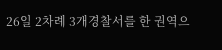26일 2차례 3개경찰서를 한 권역으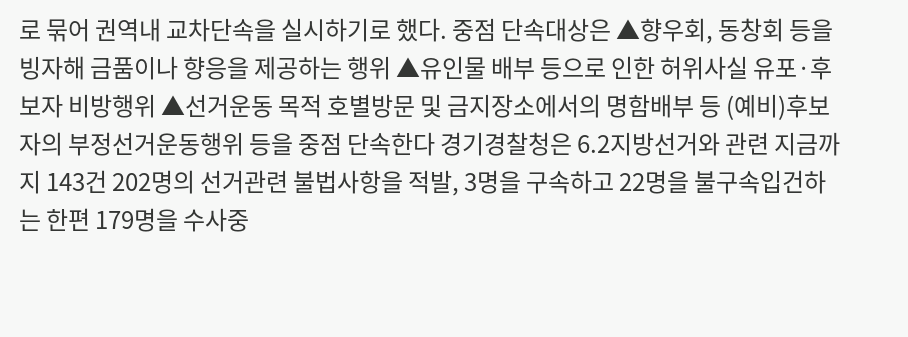로 묶어 권역내 교차단속을 실시하기로 했다. 중점 단속대상은 ▲향우회, 동창회 등을 빙자해 금품이나 향응을 제공하는 행위 ▲유인물 배부 등으로 인한 허위사실 유포·후보자 비방행위 ▲선거운동 목적 호별방문 및 금지장소에서의 명함배부 등 (예비)후보자의 부정선거운동행위 등을 중점 단속한다 경기경찰청은 6.2지방선거와 관련 지금까지 143건 202명의 선거관련 불법사항을 적발, 3명을 구속하고 22명을 불구속입건하는 한편 179명을 수사중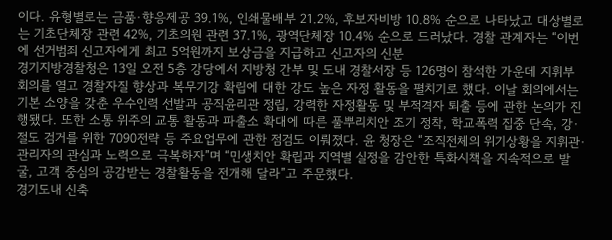이다. 유형별로는 금품·향응제공 39.1%, 인쇄물배부 21.2%, 후보자비방 10.8% 순으로 나타났고 대상별로는 기초단체장 관련 42%, 기초의원 관련 37.1%, 광역단체장 10.4% 순으로 드러났다. 경찰 관계자는 “이번에 선거범죄 신고자에게 최고 5억원까지 보상금을 지급하고 신고자의 신분
경기지방경찰청은 13일 오전 5층 강당에서 지방청 간부 및 도내 경찰서장 등 126명이 참석한 가운데 지휘부 회의를 열고 경찰자질 향상과 복무기강 확립에 대한 강도 높은 자정 활동을 펼치기로 했다. 이날 회의에서는 기본 소양을 갖춘 우수인력 선발과 공직윤리관 정립, 강력한 자정활동 및 부적격자 퇴출 등에 관한 논의가 진행됐다. 또한 소통 위주의 교통 활동과 파출소 확대에 따른 풀뿌리치안 조기 정착, 학교폭력 집중 단속, 강·절도 검거를 위한 7090전략 등 주요업무에 관한 점검도 이뤄졌다. 윤 청장은 “조직전체의 위기상황을 지휘관·관리자의 관심과 노력으로 극복하자”며 “민생치안 확립과 지역별 실정을 감안한 특화시책을 지속적으로 발굴, 고객 중심의 공감받는 경찰활동을 전개해 달라”고 주문했다.
경기도내 신축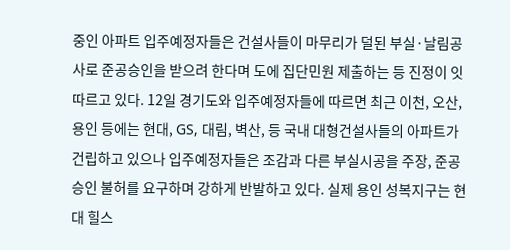중인 아파트 입주예정자들은 건설사들이 마무리가 덜된 부실·날림공사로 준공승인을 받으려 한다며 도에 집단민원 제출하는 등 진정이 잇따르고 있다. 12일 경기도와 입주예정자들에 따르면 최근 이천, 오산, 용인 등에는 현대, GS, 대림, 벽산, 등 국내 대형건설사들의 아파트가 건립하고 있으나 입주예정자들은 조감과 다른 부실시공을 주장, 준공승인 불허를 요구하며 강하게 반발하고 있다. 실제 용인 성복지구는 현대 힐스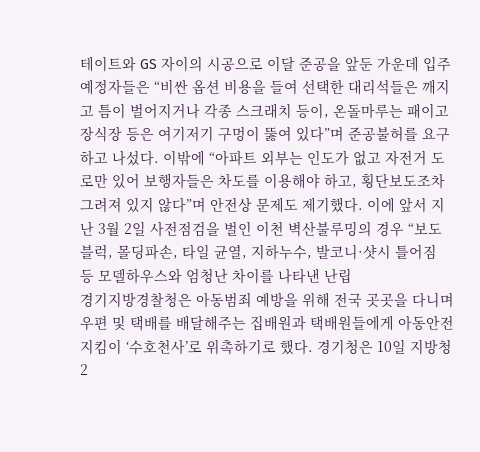테이트와 GS 자이의 시공으로 이달 준공을 앞둔 가운데 입주예정자들은 “비싼 옵션 비용을 들여 선택한 대리석들은 깨지고 틈이 벌어지거나 각종 스크래치 등이, 온돌마루는 패이고 장식장 등은 여기저기 구멍이 뚫여 있다”며 준공불허를 요구하고 나섰다. 이밖에 “아파트 외부는 인도가 없고 자전거 도로만 있어 보행자들은 차도를 이용해야 하고, 횡단보도조차 그려져 있지 않다”며 안전상 문제도 제기했다. 이에 앞서 지난 3월 2일 사전점검을 벌인 이천 벽산불루밍의 경우 “보도블럭, 몰딩파손, 타일 균열, 지하누수, 발코니·샷시 틀어짐 등 모델하우스와 엄청난 차이를 나타낸 난립
경기지방경찰청은 아동범죄 예방을 위해 전국 곳곳을 다니며 우편 및 택배를 배달해주는 집배원과 택배원들에게 아동안전 지킴이 ‘수호천사’로 위촉하기로 했다. 경기청은 10일 지방청 2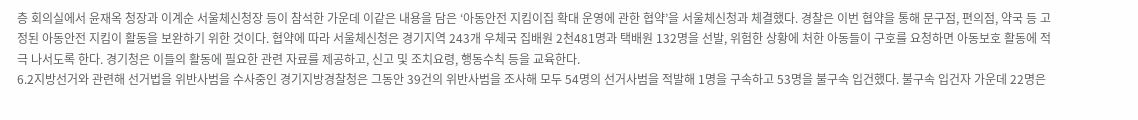층 회의실에서 윤재옥 청장과 이계순 서울체신청장 등이 참석한 가운데 이같은 내용을 담은 ‘아동안전 지킴이집 확대 운영에 관한 협약’을 서울체신청과 체결했다. 경찰은 이번 협약을 통해 문구점, 편의점, 약국 등 고정된 아동안전 지킴이 활동을 보완하기 위한 것이다. 협약에 따라 서울체신청은 경기지역 243개 우체국 집배원 2천481명과 택배원 132명을 선발, 위험한 상황에 처한 아동들이 구호를 요청하면 아동보호 활동에 적극 나서도록 한다. 경기청은 이들의 활동에 필요한 관련 자료를 제공하고, 신고 및 조치요령, 행동수칙 등을 교육한다.
6.2지방선거와 관련해 선거법을 위반사범을 수사중인 경기지방경찰청은 그동안 39건의 위반사범을 조사해 모두 54명의 선거사범을 적발해 1명을 구속하고 53명을 불구속 입건했다. 불구속 입건자 가운데 22명은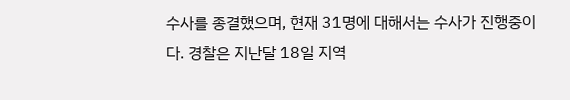수사를 종결했으며, 현재 31명에 대해서는 수사가 진행중이다. 경찰은 지난달 18일 지역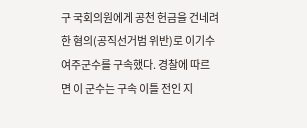구 국회의원에게 공천 헌금을 건네려 한 혐의(공직선거범 위반)로 이기수 여주군수를 구속했다. 경찰에 따르면 이 군수는 구속 이틀 전인 지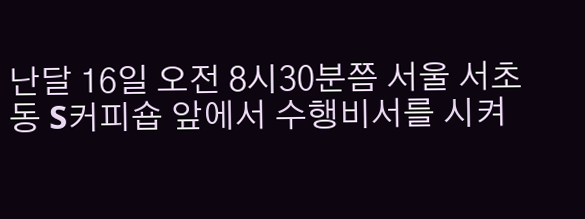난달 16일 오전 8시30분쯤 서울 서초동 S커피숍 앞에서 수행비서를 시켜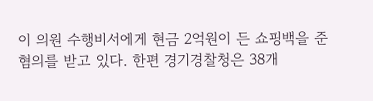이 의원 수행비서에게 현금 2억원이 든 쇼핑백을 준 혐의를 받고 있다. 한편 경기경찰청은 38개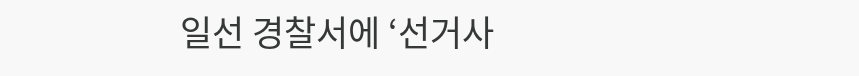일선 경찰서에 ‘선거사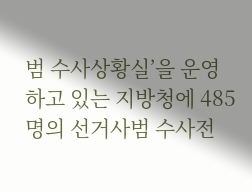범 수사상황실’을 운영하고 있는 지방청에 485명의 선거사범 수사전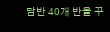담반 40개 반을 꾸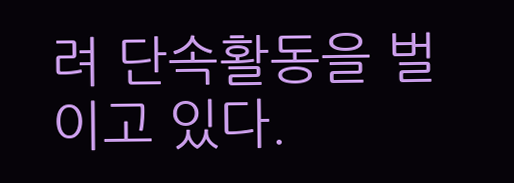려 단속활동을 벌이고 있다.